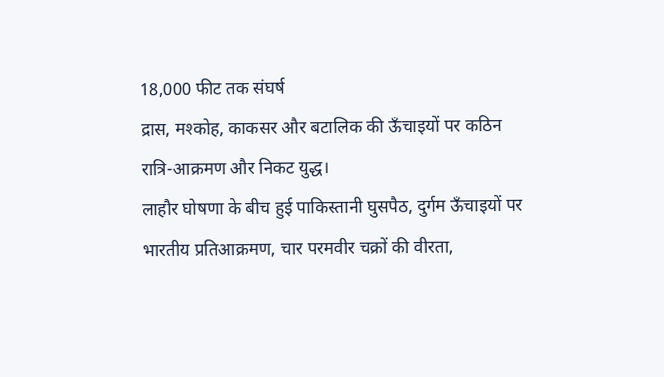18,000 फीट तक संघर्ष
द्रास, मश्कोह, काकसर और बटालिक की ऊँचाइयों पर कठिन रात्रि-आक्रमण और निकट युद्ध।
लाहौर घोषणा के बीच हुई पाकिस्तानी घुसपैठ, दुर्गम ऊँचाइयों पर भारतीय प्रतिआक्रमण, चार परमवीर चक्रों की वीरता,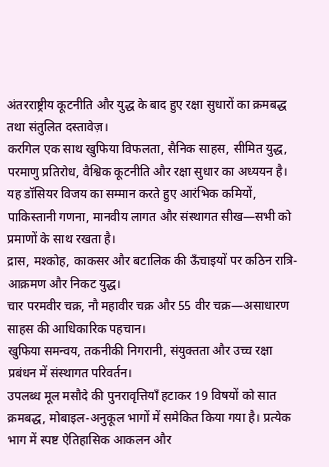अंतरराष्ट्रीय कूटनीति और युद्ध के बाद हुए रक्षा सुधारों का क्रमबद्ध तथा संतुलित दस्तावेज़।
करगिल एक साथ खुफिया विफलता, सैनिक साहस, सीमित युद्ध, परमाणु प्रतिरोध, वैश्विक कूटनीति और रक्षा सुधार का अध्ययन है। यह डॉसियर विजय का सम्मान करते हुए आरंभिक कमियों, पाकिस्तानी गणना, मानवीय लागत और संस्थागत सीख—सभी को प्रमाणों के साथ रखता है।
द्रास, मश्कोह, काकसर और बटालिक की ऊँचाइयों पर कठिन रात्रि-आक्रमण और निकट युद्ध।
चार परमवीर चक्र, नौ महावीर चक्र और 55 वीर चक्र—असाधारण साहस की आधिकारिक पहचान।
खुफिया समन्वय, तकनीकी निगरानी, संयुक्तता और उच्च रक्षा प्रबंधन में संस्थागत परिवर्तन।
उपलब्ध मूल मसौदे की पुनरावृत्तियाँ हटाकर 19 विषयों को सात क्रमबद्ध, मोबाइल-अनुकूल भागों में समेकित किया गया है। प्रत्येक भाग में स्पष्ट ऐतिहासिक आकलन और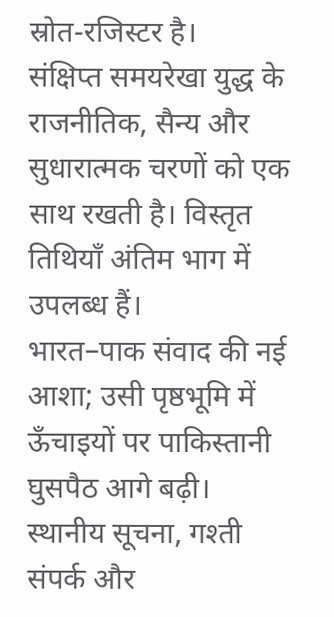स्रोत-रजिस्टर है।
संक्षिप्त समयरेखा युद्ध के राजनीतिक, सैन्य और सुधारात्मक चरणों को एक साथ रखती है। विस्तृत तिथियाँ अंतिम भाग में उपलब्ध हैं।
भारत–पाक संवाद की नई आशा; उसी पृष्ठभूमि में ऊँचाइयों पर पाकिस्तानी घुसपैठ आगे बढ़ी।
स्थानीय सूचना, गश्ती संपर्क और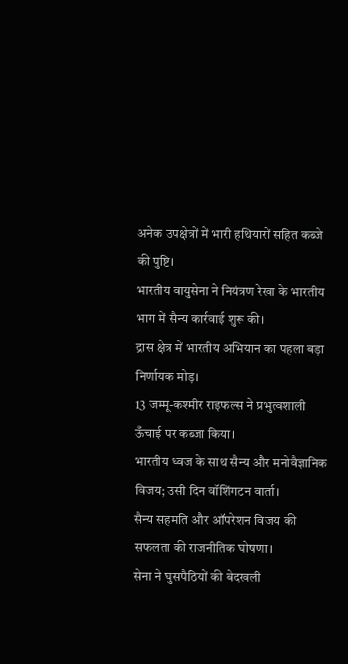अनेक उपक्षेत्रों में भारी हथियारों सहित कब्जे की पुष्टि।
भारतीय वायुसेना ने नियंत्रण रेखा के भारतीय भाग में सैन्य कार्रवाई शुरू की।
द्रास क्षेत्र में भारतीय अभियान का पहला बड़ा निर्णायक मोड़।
13 जम्मू-कश्मीर राइफल्स ने प्रभुत्वशाली ऊँचाई पर कब्जा किया।
भारतीय ध्वज के साथ सैन्य और मनोवैज्ञानिक विजय; उसी दिन वॉशिंगटन वार्ता।
सैन्य सहमति और ऑपरेशन विजय की सफलता की राजनीतिक घोषणा।
सेना ने घुसपैठियों की बेदखली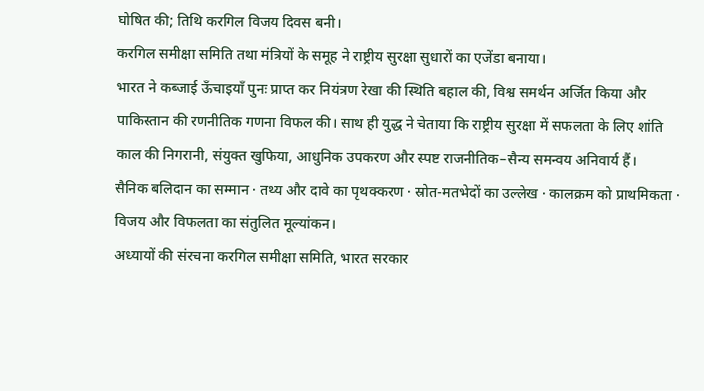घोषित की; तिथि करगिल विजय दिवस बनी।
करगिल समीक्षा समिति तथा मंत्रियों के समूह ने राष्ट्रीय सुरक्षा सुधारों का एजेंडा बनाया।
भारत ने कब्जाई ऊँचाइयाँ पुनः प्राप्त कर नियंत्रण रेखा की स्थिति बहाल की, विश्व समर्थन अर्जित किया और पाकिस्तान की रणनीतिक गणना विफल की। साथ ही युद्ध ने चेताया कि राष्ट्रीय सुरक्षा में सफलता के लिए शांति काल की निगरानी, संयुक्त खुफिया, आधुनिक उपकरण और स्पष्ट राजनीतिक–सैन्य समन्वय अनिवार्य हैं।
सैनिक बलिदान का सम्मान · तथ्य और दावे का पृथक्करण · स्रोत-मतभेदों का उल्लेख · कालक्रम को प्राथमिकता · विजय और विफलता का संतुलित मूल्यांकन।
अध्यायों की संरचना करगिल समीक्षा समिति, भारत सरकार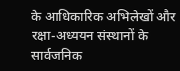के आधिकारिक अभिलेखों और रक्षा-अध्ययन संस्थानों के सार्वजनिक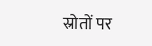स्रोतों पर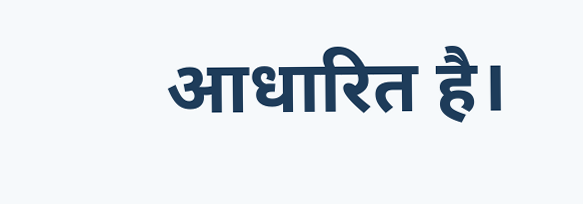आधारित है।